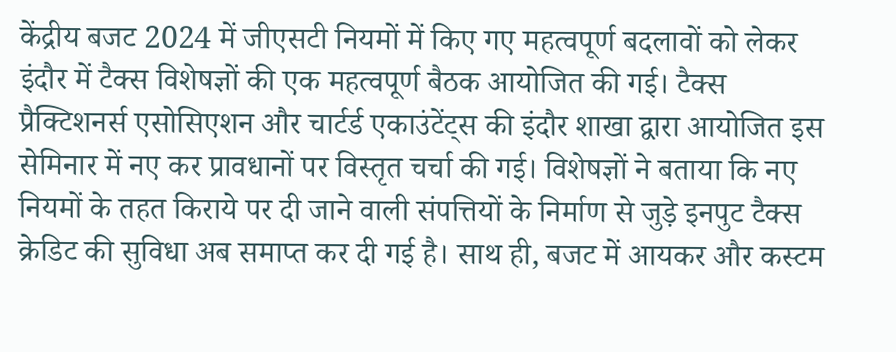केंद्रीय बजट 2024 में जीएसटी नियमों में किए गए महत्वपूर्ण बदलावों को लेकर इंदौर में टैक्स विशेषज्ञों की एक महत्वपूर्ण बैठक आयोजित की गई। टैक्स प्रैक्टिशनर्स एसोसिएशन और चार्टर्ड एकाउंटेंट्स की इंदौर शाखा द्वारा आयोजित इस सेमिनार में नए कर प्रावधानों पर विस्तृत चर्चा की गई। विशेषज्ञों ने बताया कि नए नियमों के तहत किराये पर दी जाने वाली संपत्तियों के निर्माण से जुड़े इनपुट टैक्स क्रेडिट की सुविधा अब समाप्त कर दी गई है। साथ ही, बजट में आयकर और कस्टम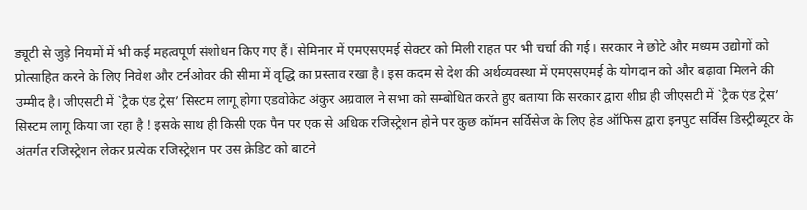ड्यूटी से जुड़े नियमों में भी कई महत्वपूर्ण संशोधन किए गए हैं। सेमिनार में एमएसएमई सेक्टर को मिली राहत पर भी चर्चा की गई। सरकार ने छोटे और मध्यम उद्योगों को प्रोत्साहित करने के लिए निवेश और टर्नओवर की सीमा में वृद्धि का प्रस्ताव रखा है। इस कदम से देश की अर्थव्यवस्था में एमएसएमई के योगदान को और बढ़ावा मिलने की उम्मीद है। जीएसटी में `ट्रैक एंड ट्रेस’ सिस्टम लागू होगा एडवोकेट अंकुर अग्रवाल ने सभा को सम्बोधित करते हुए बताया कि सरकार द्वारा शीघ्र ही जीएसटी में `ट्रैक एंड ट्रेस’ सिस्टम लागू किया जा रहा है ! इसके साथ ही किसी एक पैन पर एक से अधिक रजिस्ट्रेशन होने पर कुछ कॉमन सर्विसेज के लिए हेड ऑफिस द्वारा इनपुट सर्विस डिस्ट्रीब्यूटर के अंतर्गत रजिस्ट्रेशन लेकर प्रत्येक रजिस्ट्रेशन पर उस क्रेडिट को बाटने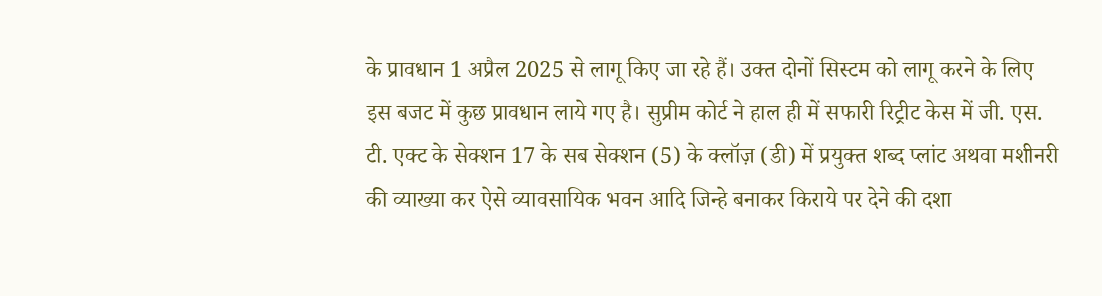के प्रावधान 1 अप्रैल 2025 से लागू किए जा रहे हैं। उक्त दोनों सिस्टम को लागू करने के लिए इस बजट में कुछ प्रावधान लाये गए है। सुप्रीम कोर्ट ने हाल ही में सफारी रिट्रीट केस में जी. एस. टी. एक्ट के सेक्शन 17 के सब सेक्शन (5) के क्लॉज़ (डी) में प्रयुक्त शब्द प्लांट अथवा मशीनरी की व्याख्या कर ऐसे व्यावसायिक भवन आदि जिन्हे बनाकर किराये पर देने की दशा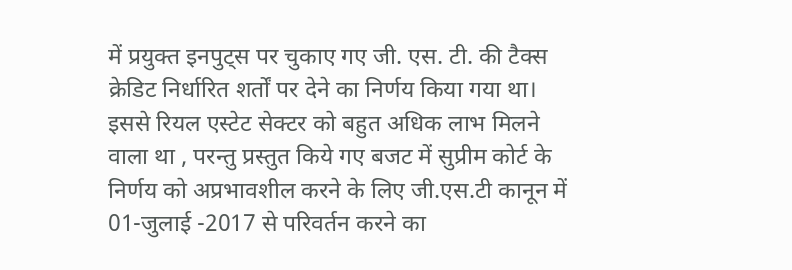में प्रयुक्त इनपुट्स पर चुकाए गए जी. एस. टी. की टैक्स क्रेडिट निर्धारित शर्तों पर देने का निर्णय किया गया था। इससे रियल एस्टेट सेक्टर को बहुत अधिक लाभ मिलने वाला था , परन्तु प्रस्तुत किये गए बजट में सुप्रीम कोर्ट के निर्णय को अप्रभावशील करने के लिए जी.एस.टी कानून में 01-जुलाई -2017 से परिवर्तन करने का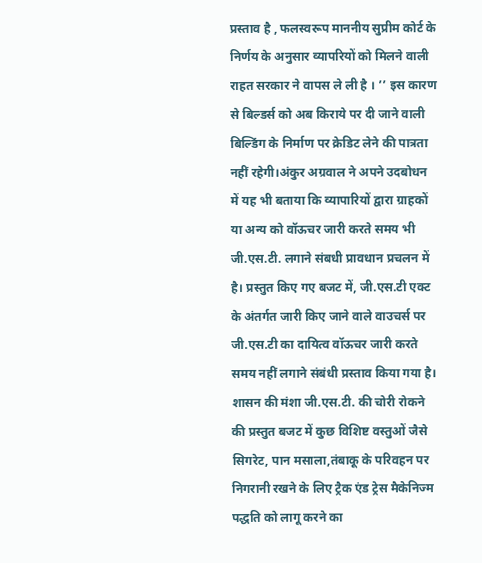प्रस्ताव है , फलस्वरूप माननीय सुप्रीम कोर्ट के निर्णय के अनुसार व्यापरियों को मिलने वाली राहत सरकार ने वापस ले ली है । ’’ इस कारण से बिल्डर्स को अब किराये पर दी जाने वाली बिल्डिंग के निर्माण पर क्रेडिट लेने की पात्रता नहीं रहेगी।अंकुर अग्रवाल ने अपने उदबोधन में यह भी बताया कि व्यापारियों द्वारा ग्राहकों या अन्य को वॉऊचर जारी करते समय भी जी.एस.टी. लगाने संबधी प्रावधान प्रचलन में है। प्रस्तुत किए गए बजट में, जी.एस.टी एक्ट के अंतर्गत जारी किए जाने वाले वाउचर्स पर जी.एस.टी का दायित्व वॉऊचर जारी करते समय नहीं लगाने संबंधी प्रस्ताव किया गया है। शासन की मंशा जी.एस.टी. की चोरी रोकने की प्रस्तुत बजट में कुछ विशिष्ट वस्तुओं जैसे सिगरेट, पान मसाला,तंबाकू के परिवहन पर निगरानी रखने के लिए ट्रैक एंड ट्रेस मैकेनिज्म पद्धति को लागू करने का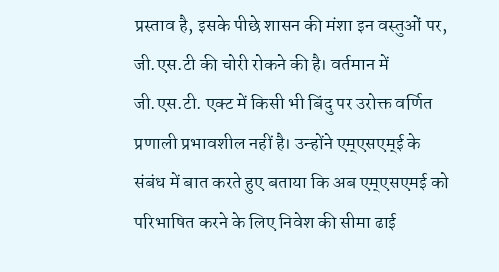प्रस्ताव है, इसके पीछे शासन की मंशा इन वस्तुओं पर, जी.एस.टी की चोरी रोकने की है। वर्तमान में जी.एस.टी. एक्ट में किसी भी बिंदु पर उरोक्त वर्णित प्रणाली प्रभावशील नहीं है। उन्होंने एम्एसएम्ई के संबंध में बात करते हुए बताया कि अब एम्एसएमई को परिभाषित करने के लिए निवेश की सीमा ढाई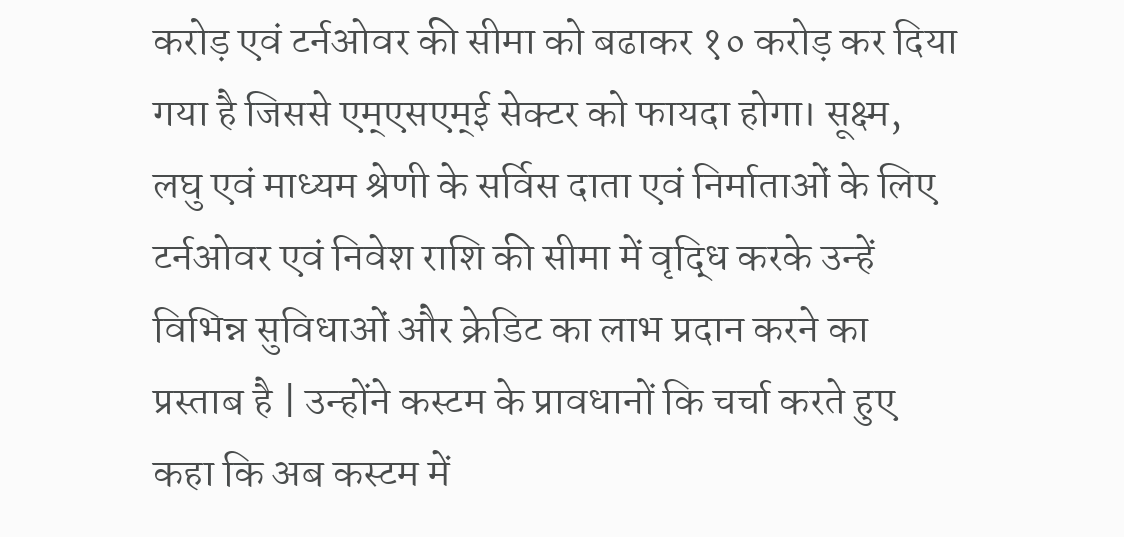करोड़ एवं टर्नओवर की सीमा को बढाकर १० करोड़ कर दिया गया है जिससे एम्एसएम्ई सेक्टर को फायदा होगा। सूक्ष्म, लघु एवं माध्यम श्रेणी के सर्विस दाता एवं निर्माताओं के लिए टर्नओवर एवं निवेश राशि की सीमा में वृद्धि करके उन्हें विभिन्न सुविधाओं और क्रेडिट का लाभ प्रदान करने का प्रस्ताब है | उन्होंने कस्टम के प्रावधानों कि चर्चा करते हुए कहा कि अब कस्टम में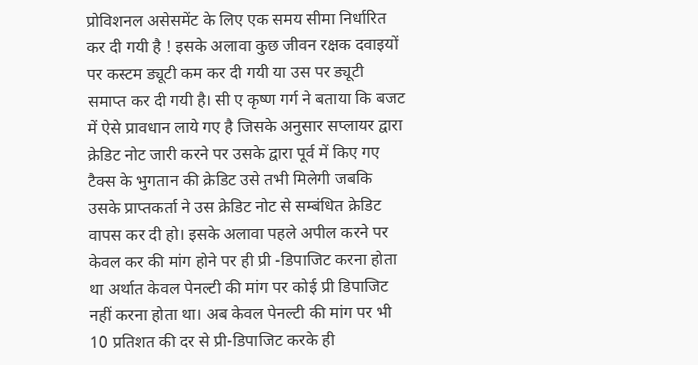प्रोविशनल असेसमेंट के लिए एक समय सीमा निर्धारित कर दी गयी है ! इसके अलावा कुछ जीवन रक्षक दवाइयों पर कस्टम ड्यूटी कम कर दी गयी या उस पर ड्यूटी समाप्त कर दी गयी है। सी ए कृष्ण गर्ग ने बताया कि बजट में ऐसे प्रावधान लाये गए है जिसके अनुसार सप्लायर द्वारा क्रेडिट नोट जारी करने पर उसके द्वारा पूर्व में किए गए टैक्स के भुगतान की क्रेडिट उसे तभी मिलेगी जबकि उसके प्राप्तकर्ता ने उस क्रेडिट नोट से सम्बंधित क्रेडिट वापस कर दी हो। इसके अलावा पहले अपील करने पर केवल कर की मांग होने पर ही प्री -डिपाजिट करना होता था अर्थात केवल पेनल्टी की मांग पर कोई प्री डिपाजिट नहीं करना होता था। अब केवल पेनल्टी की मांग पर भी 10 प्रतिशत की दर से प्री-डिपाजिट करके ही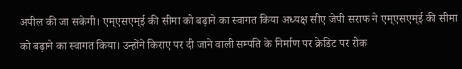अपील की जा सकेगी। एम्एसएम्ई की सीमा को बढ़ाने का स्वागत किया अध्यक्ष सीए जेपी सराफ ने एम्एसएम्ई की सीमा को बढ़ाने का स्वागत किया। उन्होंने किराए पर दी जाने वाली सम्पति के निर्माण पर क्रेडिट पर रोक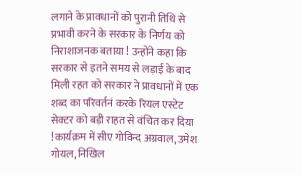लगाने के प्रावधानों को पुरानी तिथि से प्रभावी करने के सरकार के निर्णय को निराशाजनक बताया ! उन्होंने कहा कि सरकार से इतने समय से लड़ाई के बाद मिली रहत को सरकार ने प्रावधानों में एक शब्द का परिवर्तनं करके रियल एस्टेट सेक्टर को बड़ी राहत से वंचित कर दिया !कार्यक्रम में सीए गोविन्द अग्रवाल, उमेश गोयल, निखिल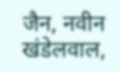जैन, नवीन खंडेलवाल,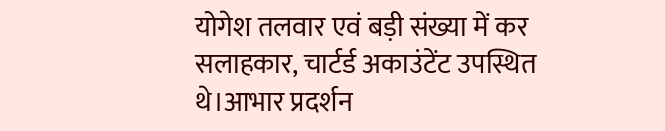योगेश तलवार एवं बड़ी संख्या में कर सलाहकार, चार्टर्ड अकाउंटेंट उपस्थित थे।आभार प्रदर्शन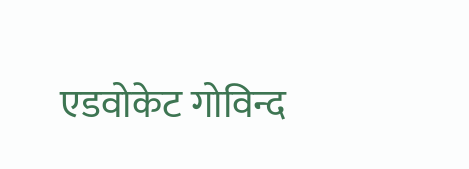एडवोकेट गोविन्द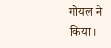गोयल ने किया।